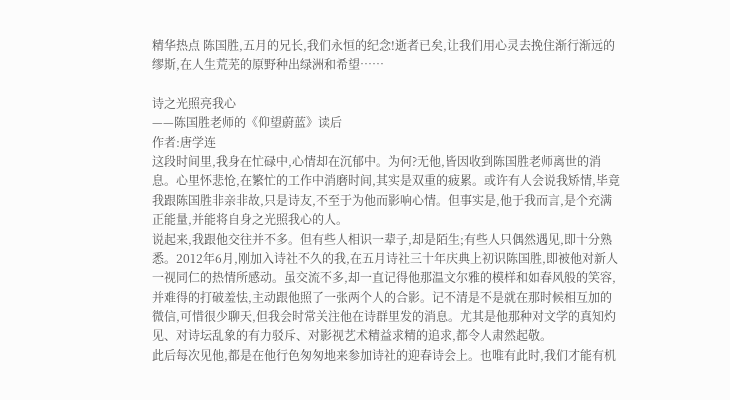精华热点 陈国胜,五月的兄长,我们永恒的纪念!逝者已矣,让我们用心灵去挽住渐行渐远的缪斯,在人生荒芜的原野种出绿洲和希望……

诗之光照亮我心
——陈国胜老师的《仰望蔚蓝》读后
作者:唐学连
这段时间里,我身在忙碌中,心情却在沉郁中。为何?无他,皆因收到陈国胜老师离世的消息。心里怀悲怆,在繁忙的工作中消磨时间,其实是双重的疲累。或许有人会说我矫情,毕竟我跟陈国胜非亲非故,只是诗友,不至于为他而影响心情。但事实是,他于我而言,是个充满正能量,并能将自身之光照我心的人。
说起来,我跟他交往并不多。但有些人相识一辈子,却是陌生;有些人只偶然遇见,即十分熟悉。2012年6月,刚加入诗社不久的我,在五月诗社三十年庆典上初识陈国胜,即被他对新人一视同仁的热情所感动。虽交流不多,却一直记得他那温文尔雅的模样和如春风般的笑容,并难得的打破羞怯,主动跟他照了一张两个人的合影。记不清是不是就在那时候相互加的微信,可惜很少聊天,但我会时常关注他在诗群里发的消息。尤其是他那种对文学的真知灼见、对诗坛乱象的有力驳斥、对影视艺术精益求精的追求,都令人肃然起敬。
此后每次见他,都是在他行色匆匆地来参加诗社的迎春诗会上。也唯有此时,我们才能有机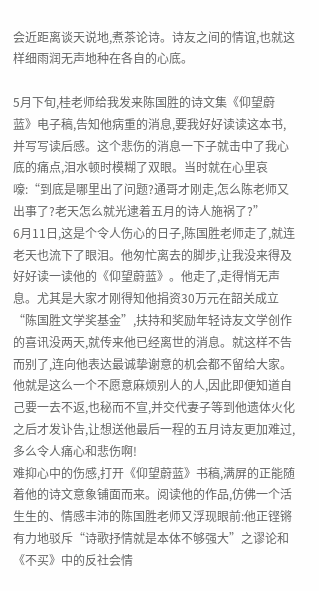会近距离谈天说地,煮茶论诗。诗友之间的情谊,也就这样细雨润无声地种在各自的心底。

5月下旬,桂老师给我发来陈国胜的诗文集《仰望蔚蓝》电子稿,告知他病重的消息,要我好好读读这本书,并写写读后感。这个悲伤的消息一下子就击中了我心底的痛点,泪水顿时模糊了双眼。当时就在心里哀嚎:“到底是哪里出了问题?通哥才刚走,怎么陈老师又出事了?老天怎么就光逮着五月的诗人施祸了?”
6月11日,这是个令人伤心的日子,陈国胜老师走了,就连老天也流下了眼泪。他匆忙离去的脚步,让我没来得及好好读一读他的《仰望蔚蓝》。他走了,走得悄无声息。尤其是大家才刚得知他捐资30万元在韶关成立“陈国胜文学奖基金”,扶持和奖励年轻诗友文学创作的喜讯没两天,就传来他已经离世的消息。就这样不告而别了,连向他表达最诚挚谢意的机会都不留给大家。他就是这么一个不愿意麻烦别人的人,因此即便知道自己要一去不返,也秘而不宣,并交代妻子等到他遗体火化之后才发讣告,让想送他最后一程的五月诗友更加难过,多么令人痛心和悲伤啊!
难抑心中的伤感,打开《仰望蔚蓝》书稿,满屏的正能随着他的诗文意象铺面而来。阅读他的作品,仿佛一个活生生的、情感丰沛的陈国胜老师又浮现眼前:他正铿锵有力地驳斥“诗歌抒情就是本体不够强大”之谬论和《不买》中的反社会情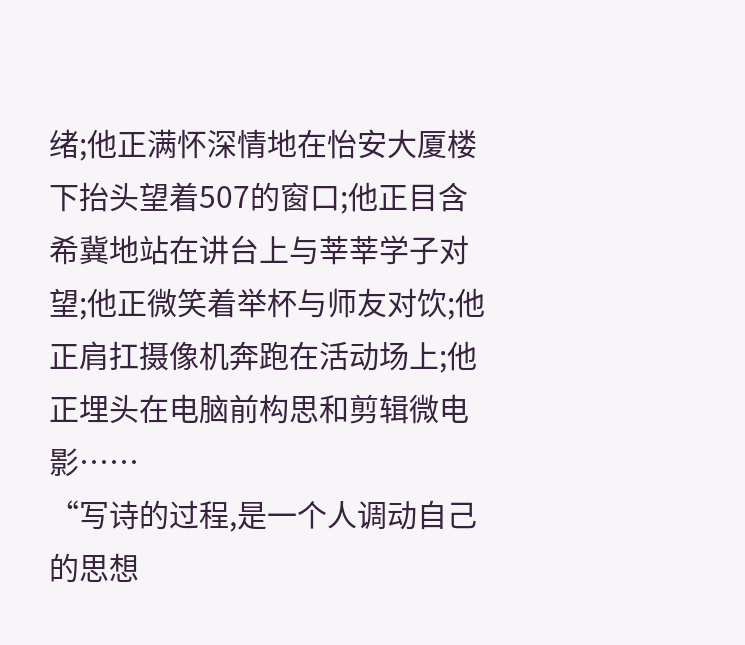绪;他正满怀深情地在怡安大厦楼下抬头望着507的窗口;他正目含希冀地站在讲台上与莘莘学子对望;他正微笑着举杯与师友对饮;他正肩扛摄像机奔跑在活动场上;他正埋头在电脑前构思和剪辑微电影……
“写诗的过程,是一个人调动自己的思想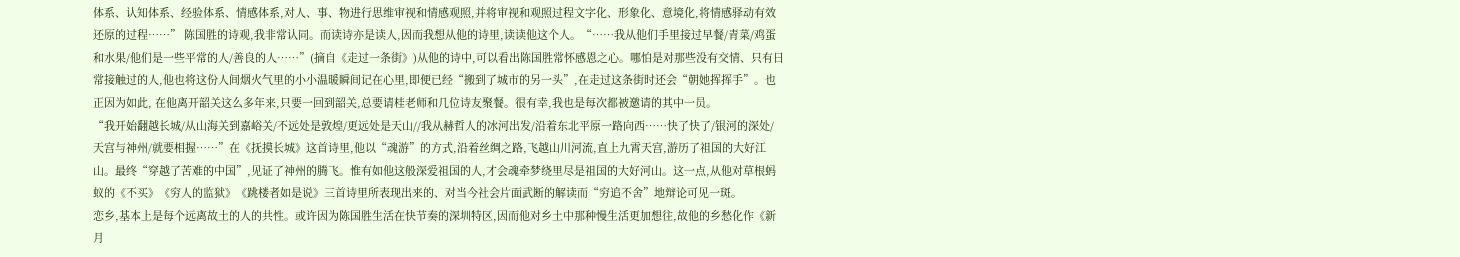体系、认知体系、经验体系、情感体系,对人、事、物进行思维审视和情感观照,并将审视和观照过程文字化、形象化、意境化,将情感驿动有效还原的过程……” 陈国胜的诗观,我非常认同。而读诗亦是读人,因而我想从他的诗里,读读他这个人。“……我从他们手里接过早餐/青菜/鸡蛋和水果/他们是一些平常的人/善良的人……”(摘自《走过一条街》)从他的诗中,可以看出陈国胜常怀感恩之心。哪怕是对那些没有交情、只有日常接触过的人,他也将这份人间烟火气里的小小温暖瞬间记在心里,即便已经“搬到了城市的另一头”,在走过这条街时还会“朝她挥挥手”。也正因为如此, 在他离开韶关这么多年来,只要一回到韶关,总要请桂老师和几位诗友聚餐。很有幸,我也是每次都被邀请的其中一员。
“我开始翻越长城/从山海关到嘉峪关/不远处是敦煌/更远处是天山//我从赫哲人的冰河出发/沿着东北平原一路向西……快了快了/银河的深处/天宫与神州/就要相握……”在《抚摸长城》这首诗里,他以“魂游”的方式,沿着丝绸之路,飞越山川河流,直上九霄天宫,游历了祖国的大好江山。最终“穿越了苦难的中国”,见证了神州的腾飞。惟有如他这般深爱祖国的人,才会魂牵梦绕里尽是祖国的大好河山。这一点,从他对草根蚂蚁的《不买》《穷人的监狱》《跳楼者如是说》三首诗里所表现出来的、对当今社会片面武断的解读而“穷追不舍”地辩论可见一斑。
恋乡,基本上是每个远离故土的人的共性。或许因为陈国胜生活在快节奏的深圳特区,因而他对乡土中那种慢生活更加想往,故他的乡愁化作《新月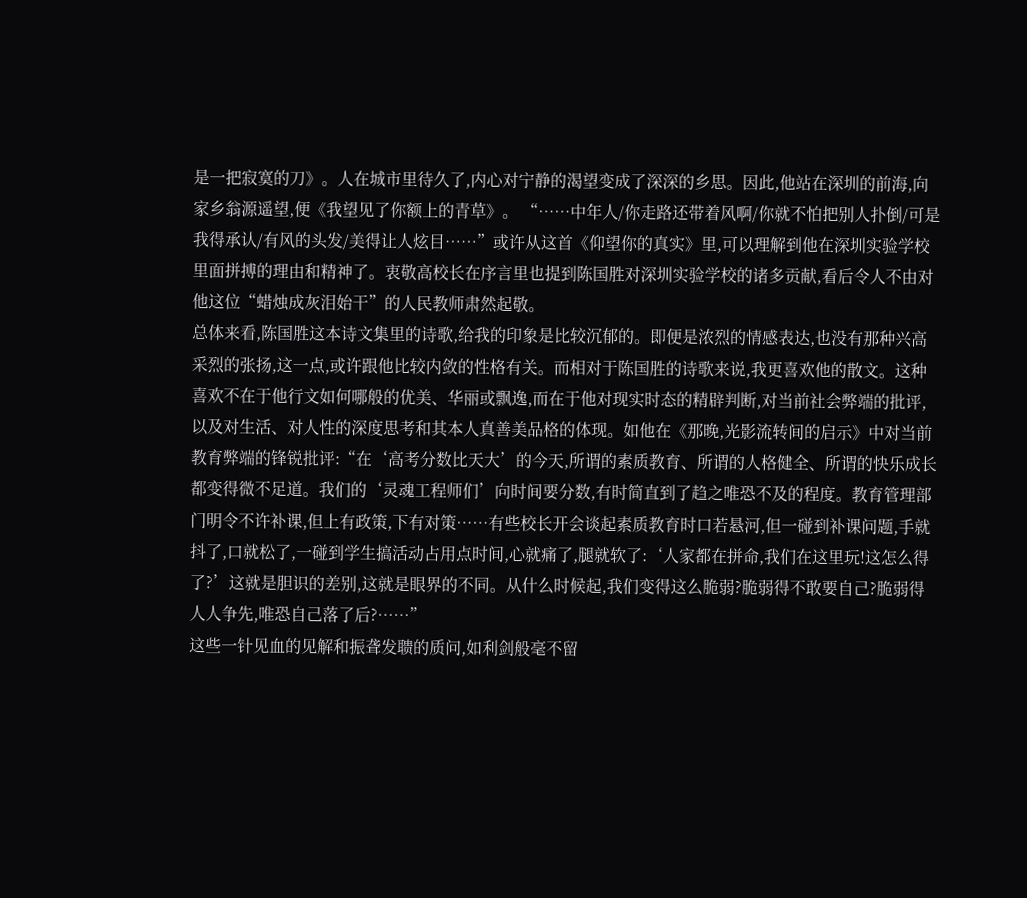是一把寂寞的刀》。人在城市里待久了,内心对宁静的渴望变成了深深的乡思。因此,他站在深圳的前海,向家乡翁源遥望,便《我望见了你额上的青草》。 “……中年人/你走路还带着风啊/你就不怕把别人扑倒/可是我得承认/有风的头发/美得让人炫目……”或许从这首《仰望你的真实》里,可以理解到他在深圳实验学校里面拼搏的理由和精神了。衷敬高校长在序言里也提到陈国胜对深圳实验学校的诸多贡献,看后令人不由对他这位“蜡烛成灰泪始干”的人民教师肃然起敬。
总体来看,陈国胜这本诗文集里的诗歌,给我的印象是比较沉郁的。即便是浓烈的情感表达,也没有那种兴高采烈的张扬,这一点,或许跟他比较内敛的性格有关。而相对于陈国胜的诗歌来说,我更喜欢他的散文。这种喜欢不在于他行文如何哪般的优美、华丽或飘逸,而在于他对现实时态的精辟判断,对当前社会弊端的批评,以及对生活、对人性的深度思考和其本人真善美品格的体现。如他在《那晚,光影流转间的启示》中对当前教育弊端的锋锐批评:“在‘高考分数比天大’的今天,所谓的素质教育、所谓的人格健全、所谓的快乐成长都变得微不足道。我们的‘灵魂工程师们’向时间要分数,有时简直到了趋之唯恐不及的程度。教育管理部门明令不许补课,但上有政策,下有对策……有些校长开会谈起素质教育时口若悬河,但一碰到补课问题,手就抖了,口就松了,一碰到学生搞活动占用点时间,心就痛了,腿就软了:‘人家都在拼命,我们在这里玩!这怎么得了?’这就是胆识的差别,这就是眼界的不同。从什么时候起,我们变得这么脆弱?脆弱得不敢要自己?脆弱得人人争先,唯恐自己落了后?……”
这些一针见血的见解和振聋发聩的质问,如利剑般毫不留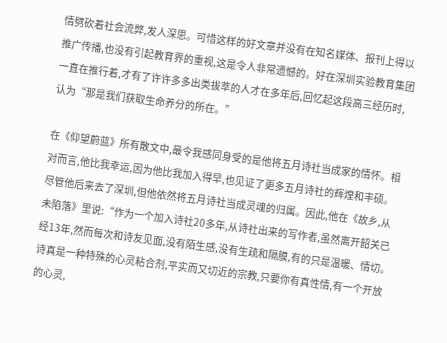情劈砍着社会流弊,发人深思。可惜这样的好文章并没有在知名媒体、报刊上得以推广传播,也没有引起教育界的重视,这是令人非常遗憾的。好在深圳实验教育集团一直在推行着,才有了许许多多出类拔萃的人才在多年后,回忆起这段高三经历时,认为“那是我们获取生命养分的所在。”

在《仰望蔚蓝》所有散文中,最令我感同身受的是他将五月诗社当成家的情怀。相对而言,他比我幸运,因为他比我加入得早,也见证了更多五月诗社的辉煌和丰硕。尽管他后来去了深圳,但他依然将五月诗社当成灵魂的归属。因此,他在《故乡,从未陷落》里说:“作为一个加入诗社20多年,从诗社出来的写作者,虽然离开韶关已经13年,然而每次和诗友见面,没有陌生感,没有生疏和隔膜,有的只是温暖、情切。诗真是一种特殊的心灵粘合剂,平实而又切近的宗教,只要你有真性情,有一个开放的心灵,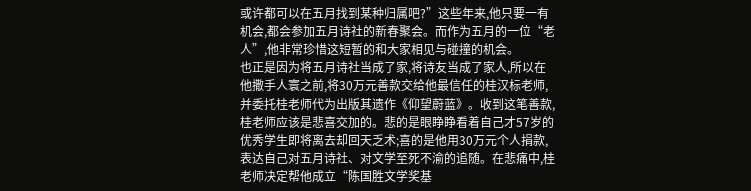或许都可以在五月找到某种归属吧?”这些年来,他只要一有机会,都会参加五月诗社的新春聚会。而作为五月的一位“老人”,他非常珍惜这短暂的和大家相见与碰撞的机会。
也正是因为将五月诗社当成了家,将诗友当成了家人,所以在他撒手人寰之前,将30万元善款交给他最信任的桂汉标老师,并委托桂老师代为出版其遗作《仰望蔚蓝》。收到这笔善款,桂老师应该是悲喜交加的。悲的是眼睁睁看着自己才57岁的优秀学生即将离去却回天乏术;喜的是他用30万元个人捐款,表达自己对五月诗社、对文学至死不渝的追随。在悲痛中,桂老师决定帮他成立“陈国胜文学奖基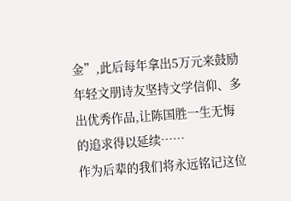金”,此后每年拿出5万元来鼓励年轻文朋诗友坚持文学信仰、多出优秀作品,让陈国胜一生无悔的追求得以延续……
作为后辈的我们将永远铭记这位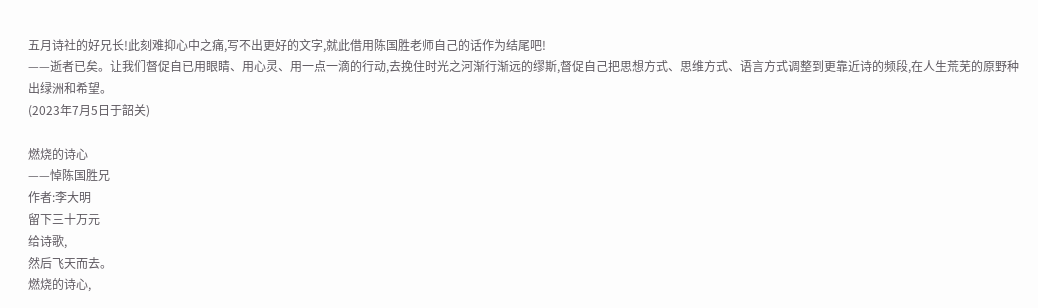五月诗社的好兄长!此刻难抑心中之痛,写不出更好的文字,就此借用陈国胜老师自己的话作为结尾吧!
——逝者已矣。让我们督促自已用眼睛、用心灵、用一点一滴的行动,去挽住时光之河渐行渐远的缪斯,督促自己把思想方式、思维方式、语言方式调整到更靠近诗的频段,在人生荒芜的原野种出绿洲和希望。
(2023年7月5日于韶关)

燃烧的诗心
——悼陈国胜兄
作者:李大明
留下三十万元
给诗歌,
然后飞天而去。
燃烧的诗心,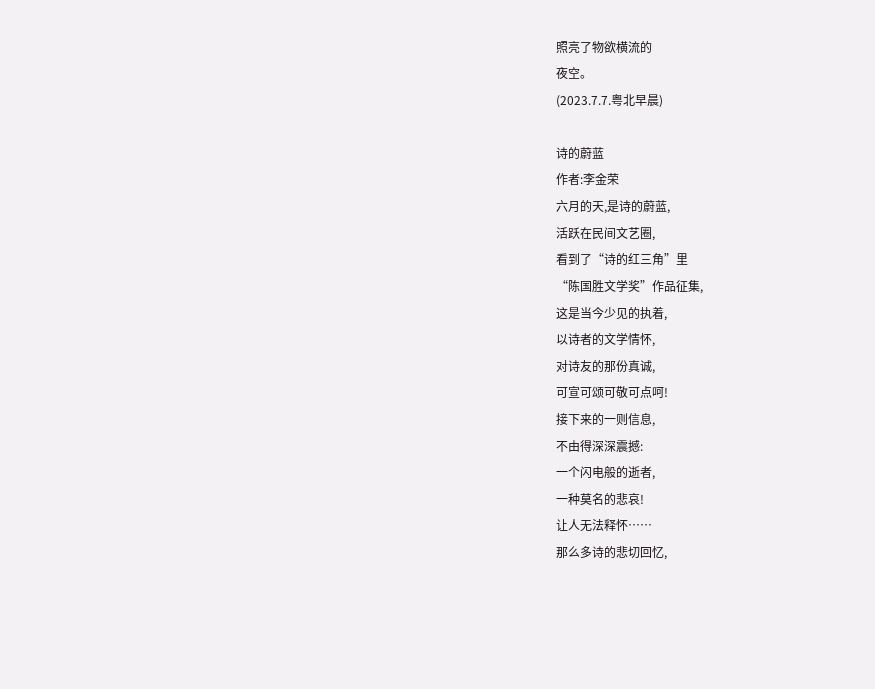照亮了物欲横流的
夜空。
(2023.7.7.粤北早晨)

诗的蔚蓝
作者:李金荣
六月的天,是诗的蔚蓝,
活跃在民间文艺圈,
看到了“诗的红三角”里
“陈国胜文学奖”作品征集,
这是当今少见的执着,
以诗者的文学情怀,
对诗友的那份真诚,
可宣可颂可敬可点呵!
接下来的一则信息,
不由得深深震撼:
一个闪电般的逝者,
一种莫名的悲哀!
让人无法释怀……
那么多诗的悲切回忆,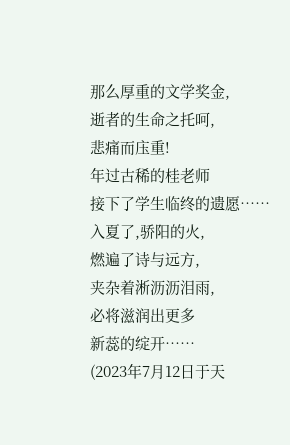那么厚重的文学奖金,
逝者的生命之托呵,
悲痛而庒重!
年过古稀的桂老师
接下了学生临终的遗愿……
入夏了,骄阳的火,
燃遍了诗与远方,
夹杂着淅沥沥泪雨,
必将滋润出更多
新蕊的绽开……
(2023年7月12日于天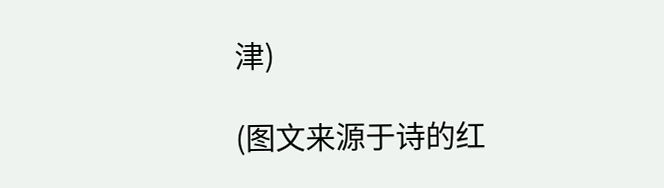津)

(图文来源于诗的红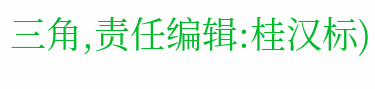三角,责任编辑:桂汉标)